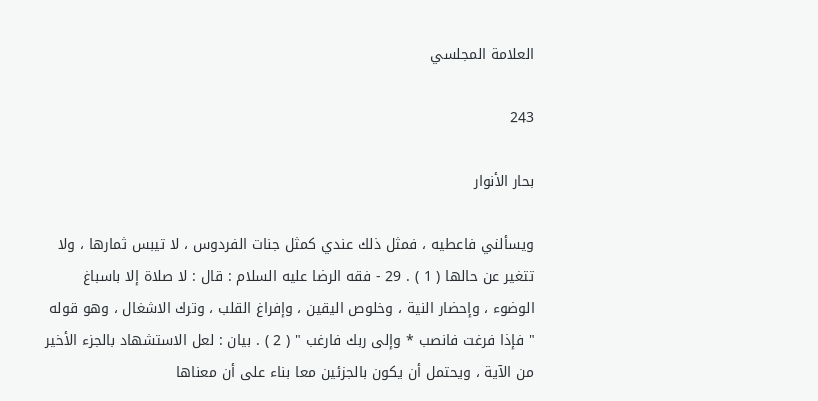العلامة المجلسي

243

بحار الأنوار

ويسألني فاعطيه ، فمثل ذلك عندي كمثل جنات الفردوس ، لا تيبس ثمارها ، ولا تتغير عن حالها ( 1 ) . 29 - فقه الرضا عليه السلام : قال : لا صلاة إلا باسباغ الوضوء ، وإحضار النية ، وخلوص اليقين ، وإفراغ القلب ، وترك الاشغال ، وهو قوله " فإذا فرغت فانصب * وإلى ربك فارغب " ( 2 ) . بيان : لعل الاستشهاد بالجزء الأخير من الآية ، ويحتمل أن يكون بالجزئين معا بناء على أن معناها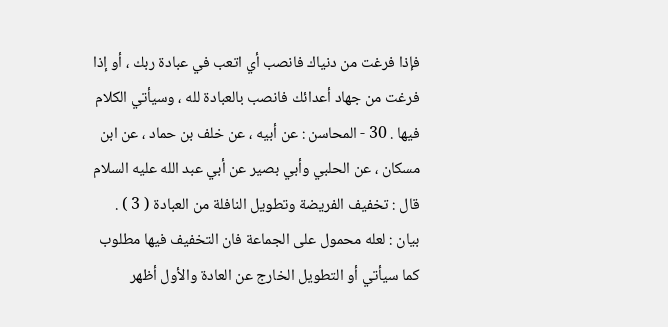فإذا فرغت من دنياك فانصب أي اتعب في عبادة ربك ، أو إذا فرغت من جهاد أعدائك فانصب بالعبادة لله ، وسيأتي الكلام فيها . 30 - المحاسن : عن أبيه ، عن خلف بن حماد ، عن ابن مسكان ، عن الحلبي وأبي بصير عن أبي عبد الله عليه السلام قال : تخفيف الفريضة وتطويل النافلة من العبادة ( 3 ) . بيان : لعله محمول على الجماعة فان التخفيف فيها مطلوب كما سيأتي أو التطويل الخارج عن العادة والأول أظهر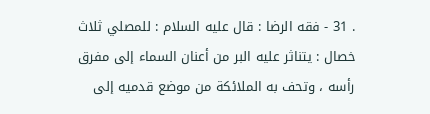. 31 - فقه الرضا : قال عليه السلام : للمصلي ثلاث خصال : يتناثر عليه البر من أعنان السماء إلى مفرق رأسه ، وتحف به الملائكة من موضع قدميه إلى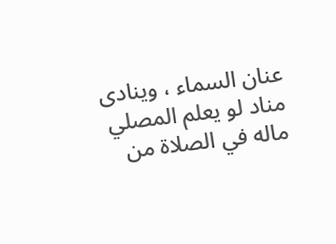عنان السماء ، وينادى مناد لو يعلم المصلي ماله في الصلاة من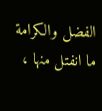الفضل والكرامة ما انفتل منها ،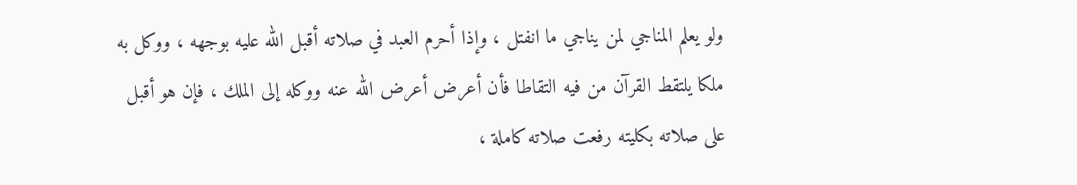ولو يعلم المناجي لمن يناجي ما انفتل ، وإذا أحرم العبد في صلاته أقبل الله عليه بوجهه ، ووكل به ملكا يلتقط القرآن من فيه التقاطا فأن أعرض أعرض الله عنه ووكله إلى الملك ، فإن هو أقبل على صلاته بكليته رفعت صلاته كاملة ،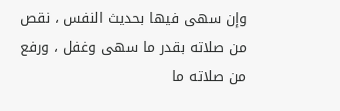وإن سهى فيها بحديث النفس ، نقص من صلاته بقدر ما سهى وغفل ، ورفع من صلاته ما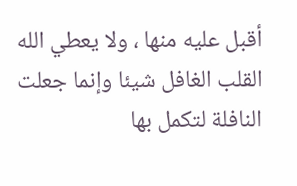أقبل عليه منها ، ولا يعطي الله القلب الغافل شيئا وإنما جعلت النافلة لتكمل بها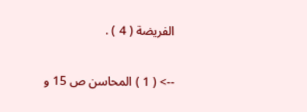الفريضة ( 4 ) .

--> ( 1 ) المحاسن ص 15 و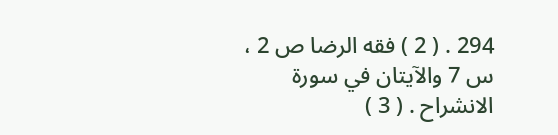294 . ( 2 ) فقه الرضا ص 2 ، س 7 والآيتان في سورة الانشراح . ( 3 )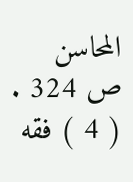المحاسن ص 324 . ( 4 ) فقه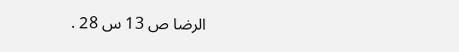الرضا ص 13 س 28 .